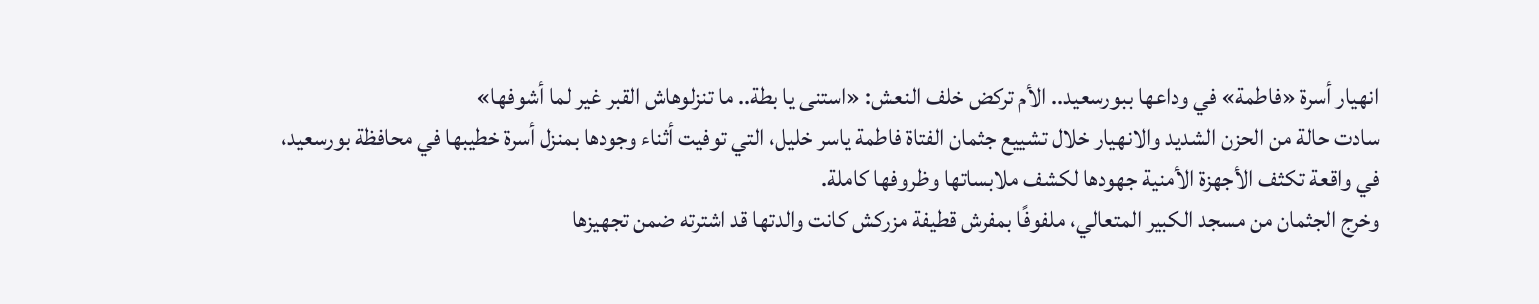انهيار أسرة «فاطمة» في وداعها ببورسعيد.. الأم تركض خلف النعش: «استنى يا بطة.. ما تنزلوهاش القبر غير لما أشوفها»
سادت حالة من الحزن الشديد والانهيار خلال تشييع جثمان الفتاة فاطمة ياسر خليل، التي توفيت أثناء وجودها بمنزل أسرة خطيبها في محافظة بورسعيد، في واقعة تكثف الأجهزة الأمنية جهودها لكشف ملابساتها وظروفها كاملة.
وخرج الجثمان من مسجد الكبير المتعالي، ملفوفًا بمفرش قطيفة مزركش كانت والدتها قد اشترته ضمن تجهيزها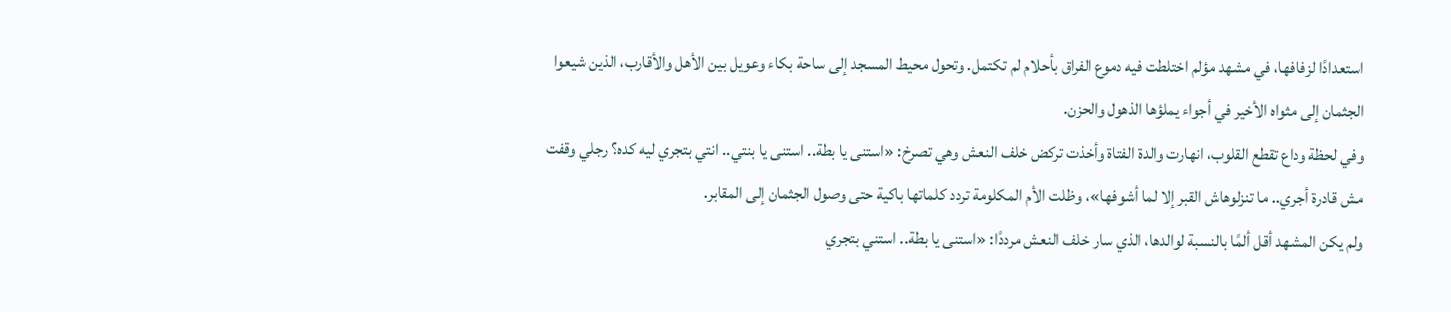استعدادًا لزفافها، في مشهد مؤلم اختلطت فيه دموع الفراق بأحلام لم تكتمل. وتحول محيط المسجد إلى ساحة بكاء وعويل بين الأهل والأقارب، الذين شيعوا الجثمان إلى مثواه الأخير في أجواء يملؤها الذهول والحزن.
وفي لحظة وداع تقطع القلوب، انهارت والدة الفتاة وأخذت تركض خلف النعش وهي تصرخ: «استنى يا بطة.. استنى يا بنتي.. انتي بتجري ليه كده؟ رجلي وقفت مش قادرة أجري.. ما تنزلوهاش القبر إلا لما أشوفها»، وظلت الأم المكلومة تردد كلماتها باكية حتى وصول الجثمان إلى المقابر.
ولم يكن المشهد أقل ألمًا بالنسبة لوالدها، الذي سار خلف النعش مرددًا: «استنى يا بطة.. استني بتجري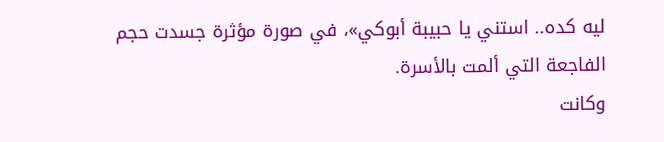ليه كده.. استني يا حبيبة أبوكي»، في صورة مؤثرة جسدت حجم الفاجعة التي ألمت بالأسرة.
وكانت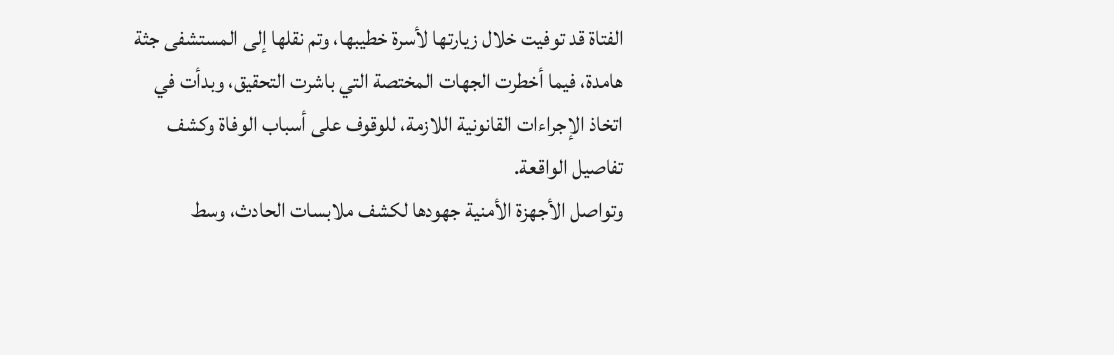الفتاة قد توفيت خلال زيارتها لأسرة خطيبها، وتم نقلها إلى المستشفى جثة هامدة، فيما أخطرت الجهات المختصة التي باشرت التحقيق، وبدأت في اتخاذ الإجراءات القانونية اللازمة، للوقوف على أسباب الوفاة وكشف تفاصيل الواقعة.
وتواصل الأجهزة الأمنية جهودها لكشف ملابسات الحادث، وسط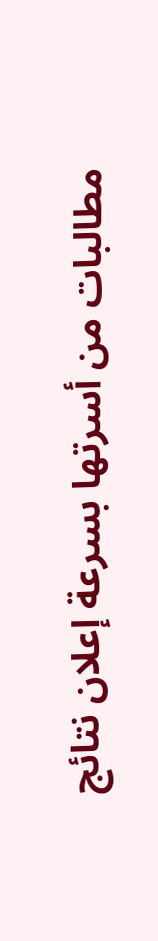مطالبات من أسرتها بسرعة إعلان نتائج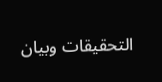التحقيقات وبيان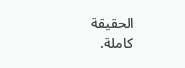الحقيقة كاملة.